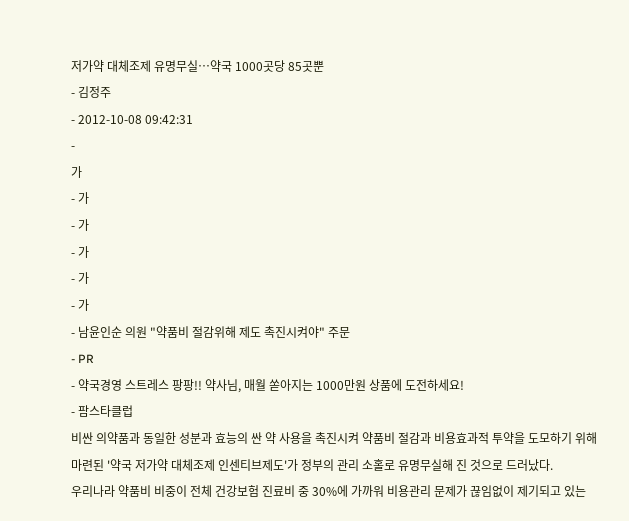저가약 대체조제 유명무실…약국 1000곳당 85곳뿐
- 김정주
- 2012-10-08 09:42:31
-
가
- 가
- 가
- 가
- 가
- 가
- 남윤인순 의원 "약품비 절감위해 제도 촉진시켜야" 주문
- PR
- 약국경영 스트레스 팡팡!! 약사님, 매월 쏟아지는 1000만원 상품에 도전하세요!
- 팜스타클럽
비싼 의약품과 동일한 성분과 효능의 싼 약 사용을 촉진시켜 약품비 절감과 비용효과적 투약을 도모하기 위해 마련된 '약국 저가약 대체조제 인센티브제도'가 정부의 관리 소홀로 유명무실해 진 것으로 드러났다.
우리나라 약품비 비중이 전체 건강보험 진료비 중 30%에 가까워 비용관리 문제가 끊임없이 제기되고 있는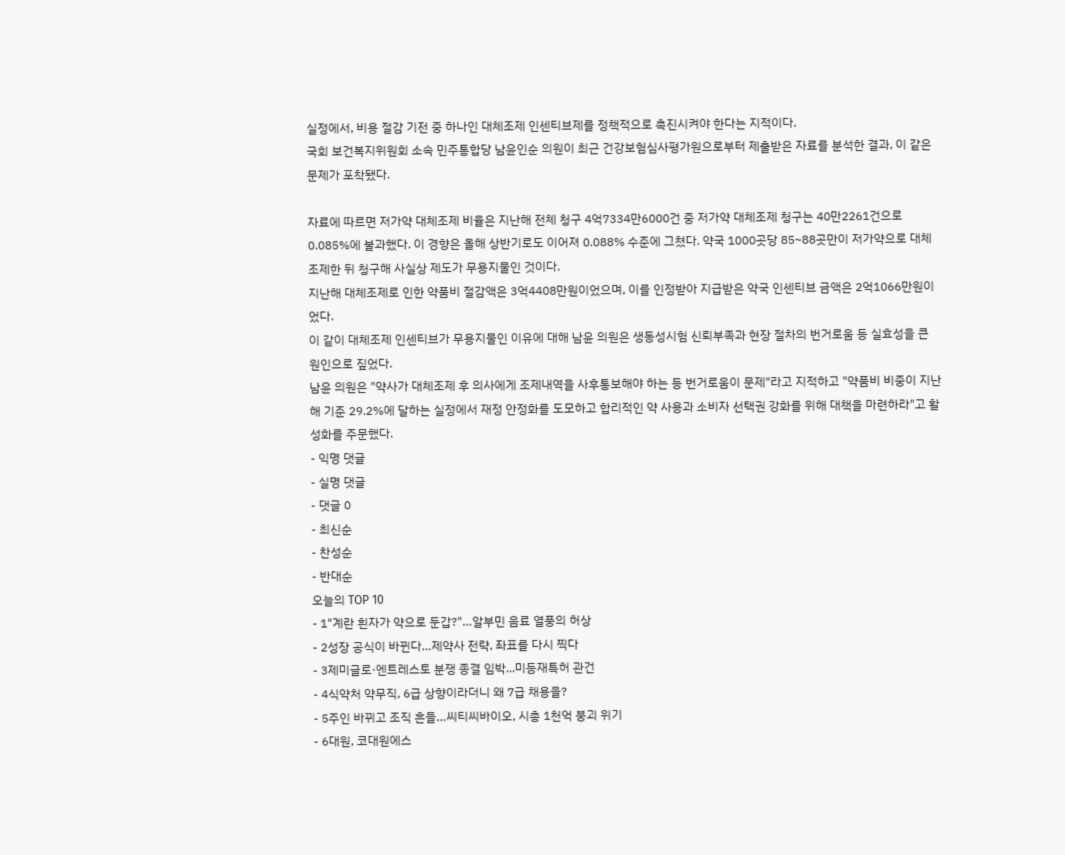실정에서, 비용 절감 기전 중 하나인 대체조제 인센티브제를 정책적으로 촉진시켜야 한다는 지적이다.
국회 보건복지위원회 소속 민주통합당 남윤인순 의원이 최근 건강보험심사평가원으로부터 제출받은 자료를 분석한 결과, 이 같은 문제가 포착됐다.

자료에 따르면 저가약 대체조제 비율은 지난해 전체 청구 4억7334만6000건 중 저가약 대체조제 청구는 40만2261건으로 0.085%에 불과했다. 이 경향은 올해 상반기로도 이어져 0.088% 수준에 그쳤다. 약국 1000곳당 85~88곳만이 저가약으로 대체조제한 뒤 청구해 사실상 제도가 무용지물인 것이다.
지난해 대체조제로 인한 약품비 절감액은 3억4408만원이었으며, 이를 인정받아 지급받은 약국 인센티브 금액은 2억1066만원이었다.
이 같이 대체조제 인센티브가 무용지물인 이유에 대해 남윤 의원은 생동성시험 신뢰부족과 현장 절차의 번거로움 등 실효성을 큰 원인으로 짚었다.
남윤 의원은 "약사가 대체조제 후 의사에게 조제내역을 사후통보해야 하는 등 번거로움이 문제"라고 지적하고 "약품비 비중이 지난해 기준 29.2%에 달하는 실정에서 재정 안정화를 도모하고 합리적인 약 사용과 소비자 선택권 강화를 위해 대책을 마련하라"고 활성화를 주문했다.
- 익명 댓글
- 실명 댓글
- 댓글 0
- 최신순
- 찬성순
- 반대순
오늘의 TOP 10
- 1"계란 흰자가 약으로 둔갑?"…알부민 음료 열풍의 허상
- 2성장 공식이 바뀐다…제약사 전략, 좌표를 다시 찍다
- 3제미글로·엔트레스토 분쟁 종결 임박...미등재특허 관건
- 4식약처 약무직, 6급 상향이라더니 왜 7급 채용을?
- 5주인 바뀌고 조직 흔들…씨티씨바이오, 시총 1천억 붕괴 위기
- 6대원, 코대원에스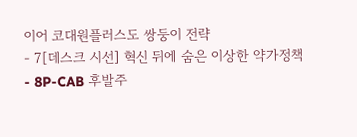이어 코대원플러스도 쌍둥이 전략
- 7[데스크 시선] 혁신 뒤에 숨은 이상한 약가정책
- 8P-CAB 후발주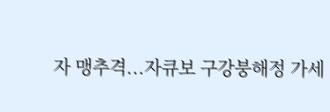자 맹추격...자큐보 구강붕해정 가세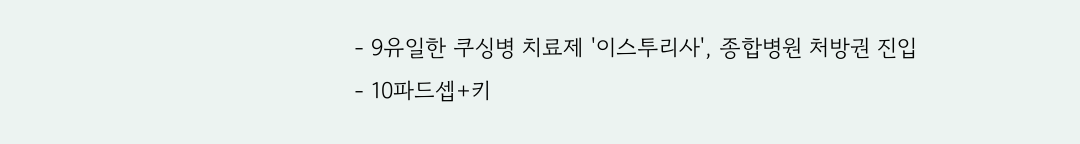- 9유일한 쿠싱병 치료제 '이스투리사', 종합병원 처방권 진입
- 10파드셉+키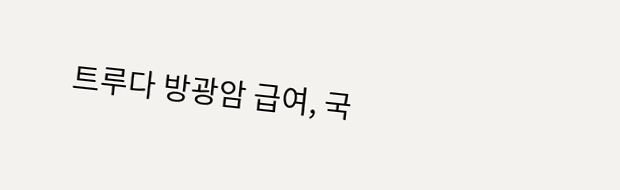트루다 방광암 급여, 국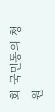회 국민동의 청원